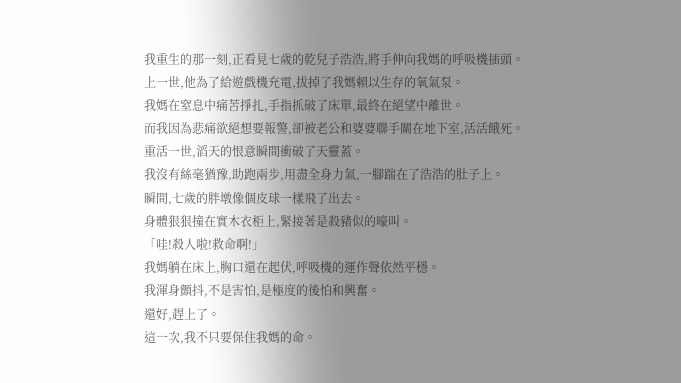我重生的那一刻,正看見七歲的乾兒子浩浩,將手伸向我媽的呼吸機插頭。
上一世,他為了給遊戲機充電,拔掉了我媽賴以生存的氧氣泵。
我媽在窒息中痛苦掙扎,手指抓破了床單,最終在絕望中離世。
而我因為悲痛欲絕想要報警,卻被老公和婆婆聯手關在地下室,活活餓死。
重活一世,滔天的恨意瞬間衝破了天靈蓋。
我沒有絲毫猶豫,助跑兩步,用盡全身力氣,一腳踹在了浩浩的肚子上。
瞬間,七歲的胖墩像個皮球一樣飛了出去。
身體狠狠撞在實木衣柜上,緊接著是殺豬似的嚎叫。
「哇!殺人啦!救命啊!」
我媽躺在床上,胸口還在起伏,呼吸機的運作聲依然平穩。
我渾身顫抖,不是害怕,是極度的後怕和興奮。
還好,趕上了。
這一次,我不只要保住我媽的命。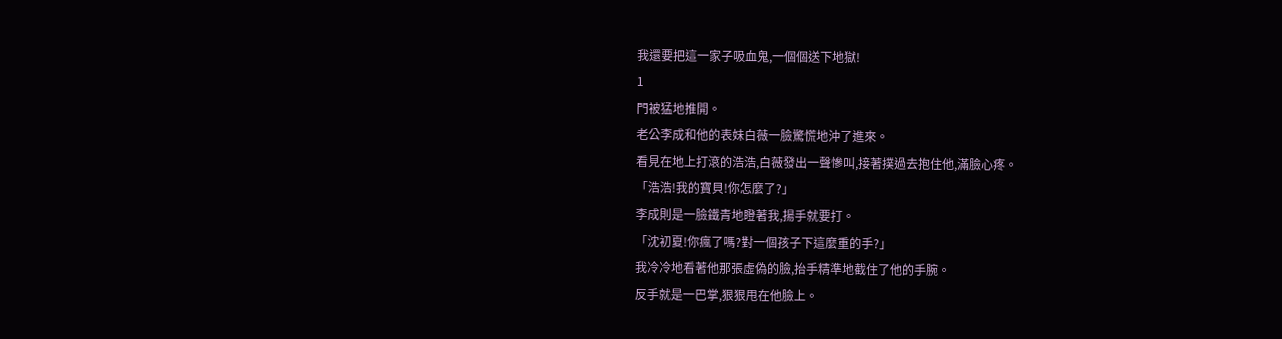我還要把這一家子吸血鬼,一個個送下地獄!
1
門被猛地推開。
老公李成和他的表妹白薇一臉驚慌地沖了進來。
看見在地上打滾的浩浩,白薇發出一聲慘叫,接著撲過去抱住他,滿臉心疼。
「浩浩!我的寶貝!你怎麼了?」
李成則是一臉鐵青地瞪著我,揚手就要打。
「沈初夏!你瘋了嗎?對一個孩子下這麼重的手?」
我冷冷地看著他那張虛偽的臉,抬手精準地截住了他的手腕。
反手就是一巴掌,狠狠甩在他臉上。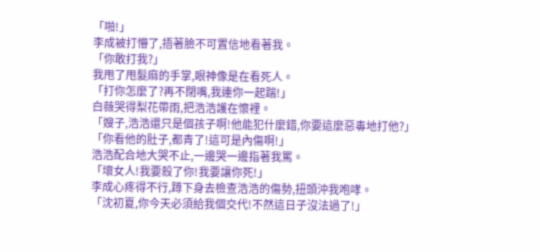「啪!」
李成被打懵了,捂著臉不可置信地看著我。
「你敢打我?」
我甩了甩髮麻的手掌,眼神像是在看死人。
「打你怎麼了?再不閉嘴,我連你一起踹!」
白薇哭得梨花帶雨,把浩浩護在懷裡。
「嫂子,浩浩還只是個孩子啊!他能犯什麼錯,你要這麼惡毒地打他?」
「你看他的肚子,都青了!這可是內傷啊!」
浩浩配合地大哭不止,一邊哭一邊指著我罵。
「壞女人!我要殺了你!我要讓你死!」
李成心疼得不行,蹲下身去檢查浩浩的傷勢,扭頭沖我咆哮。
「沈初夏,你今天必須給我個交代!不然這日子沒法過了!」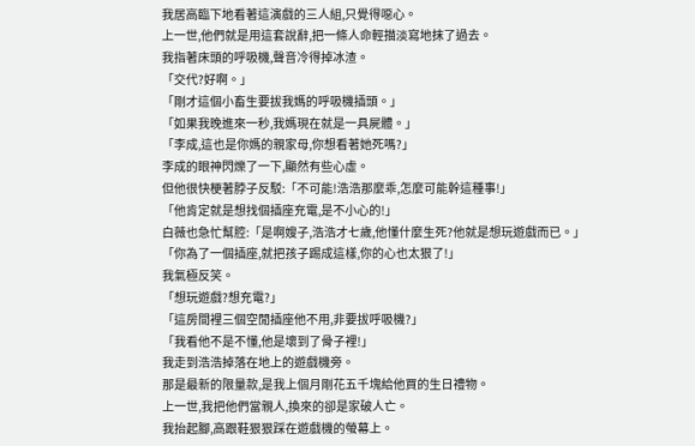我居高臨下地看著這演戲的三人組,只覺得噁心。
上一世,他們就是用這套說辭,把一條人命輕描淡寫地抹了過去。
我指著床頭的呼吸機,聲音冷得掉冰渣。
「交代?好啊。」
「剛才這個小畜生要拔我媽的呼吸機插頭。」
「如果我晚進來一秒,我媽現在就是一具屍體。」
「李成,這也是你媽的親家母,你想看著她死嗎?」
李成的眼神閃爍了一下,顯然有些心虛。
但他很快梗著脖子反駁:「不可能!浩浩那麼乖,怎麼可能幹這種事!」
「他肯定就是想找個插座充電,是不小心的!」
白薇也急忙幫腔:「是啊嫂子,浩浩才七歲,他懂什麼生死?他就是想玩遊戲而已。」
「你為了一個插座,就把孩子踢成這樣,你的心也太狠了!」
我氣極反笑。
「想玩遊戲?想充電?」
「這房間裡三個空閒插座他不用,非要拔呼吸機?」
「我看他不是不懂,他是壞到了骨子裡!」
我走到浩浩掉落在地上的遊戲機旁。
那是最新的限量款,是我上個月剛花五千塊給他買的生日禮物。
上一世,我把他們當親人,換來的卻是家破人亡。
我抬起腳,高跟鞋狠狠踩在遊戲機的螢幕上。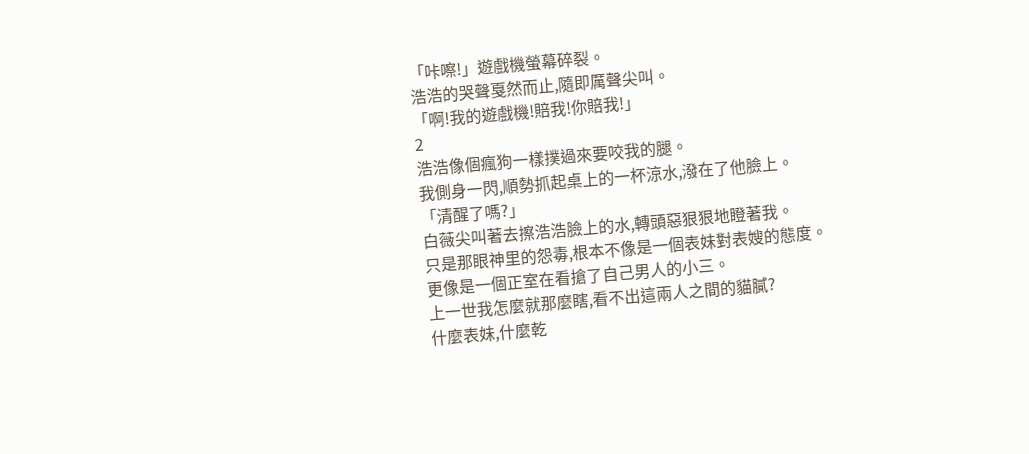「咔嚓!」遊戲機螢幕碎裂。
浩浩的哭聲戛然而止,隨即厲聲尖叫。
「啊!我的遊戲機!賠我!你賠我!」
2
浩浩像個瘋狗一樣撲過來要咬我的腿。
我側身一閃,順勢抓起桌上的一杯涼水,潑在了他臉上。
「清醒了嗎?」
白薇尖叫著去擦浩浩臉上的水,轉頭惡狠狠地瞪著我。
只是那眼神里的怨毒,根本不像是一個表妹對表嫂的態度。
更像是一個正室在看搶了自己男人的小三。
上一世我怎麼就那麼瞎,看不出這兩人之間的貓膩?
什麼表妹,什麼乾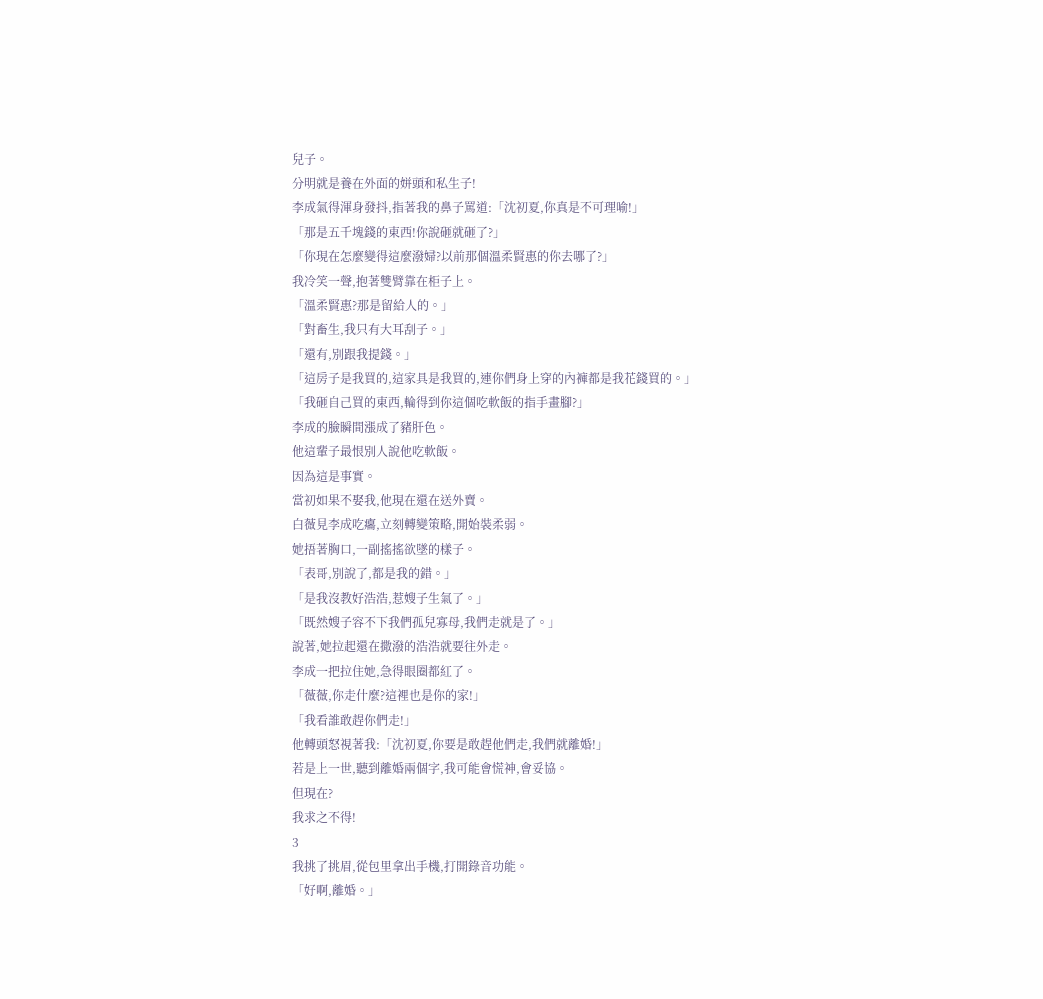兒子。
分明就是養在外面的姘頭和私生子!
李成氣得渾身發抖,指著我的鼻子罵道:「沈初夏,你真是不可理喻!」
「那是五千塊錢的東西!你說砸就砸了?」
「你現在怎麼變得這麼潑婦?以前那個溫柔賢惠的你去哪了?」
我冷笑一聲,抱著雙臂靠在柜子上。
「溫柔賢惠?那是留給人的。」
「對畜生,我只有大耳刮子。」
「還有,別跟我提錢。」
「這房子是我買的,這家具是我買的,連你們身上穿的內褲都是我花錢買的。」
「我砸自己買的東西,輪得到你這個吃軟飯的指手畫腳?」
李成的臉瞬間漲成了豬肝色。
他這輩子最恨別人說他吃軟飯。
因為這是事實。
當初如果不娶我,他現在還在送外賣。
白薇見李成吃癟,立刻轉變策略,開始裝柔弱。
她捂著胸口,一副搖搖欲墜的樣子。
「表哥,別說了,都是我的錯。」
「是我沒教好浩浩,惹嫂子生氣了。」
「既然嫂子容不下我們孤兒寡母,我們走就是了。」
說著,她拉起還在撒潑的浩浩就要往外走。
李成一把拉住她,急得眼圈都紅了。
「薇薇,你走什麼?這裡也是你的家!」
「我看誰敢趕你們走!」
他轉頭怒視著我:「沈初夏,你要是敢趕他們走,我們就離婚!」
若是上一世,聽到離婚兩個字,我可能會慌神,會妥協。
但現在?
我求之不得!
3
我挑了挑眉,從包里拿出手機,打開錄音功能。
「好啊,離婚。」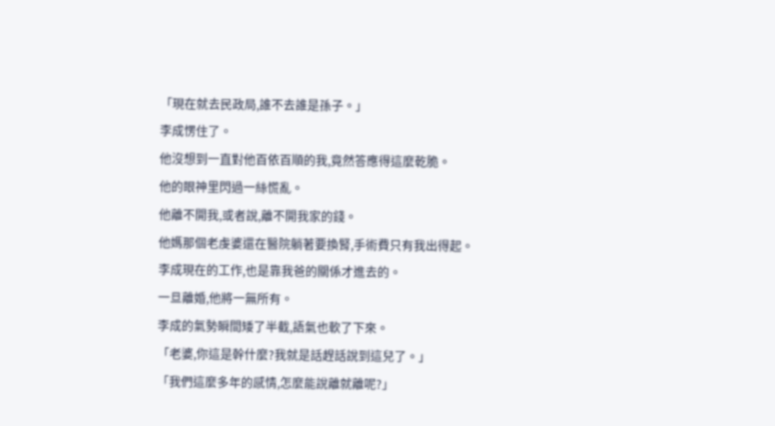「現在就去民政局,誰不去誰是孫子。」
李成愣住了。
他沒想到一直對他百依百順的我,竟然答應得這麼乾脆。
他的眼神里閃過一絲慌亂。
他離不開我,或者說,離不開我家的錢。
他媽那個老虔婆還在醫院躺著要換腎,手術費只有我出得起。
李成現在的工作,也是靠我爸的關係才進去的。
一旦離婚,他將一無所有。
李成的氣勢瞬間矮了半截,語氣也軟了下來。
「老婆,你這是幹什麼?我就是話趕話說到這兒了。」
「我們這麼多年的感情,怎麼能說離就離呢?」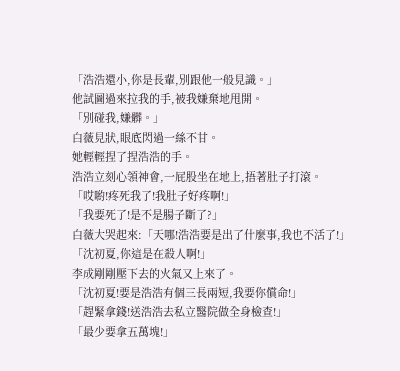「浩浩還小,你是長輩,別跟他一般見識。」
他試圖過來拉我的手,被我嫌棄地甩開。
「別碰我,嫌髒。」
白薇見狀,眼底閃過一絲不甘。
她輕輕捏了捏浩浩的手。
浩浩立刻心領神會,一屁股坐在地上,捂著肚子打滾。
「哎喲!疼死我了!我肚子好疼啊!」
「我要死了!是不是腸子斷了?」
白薇大哭起來:「天哪!浩浩要是出了什麼事,我也不活了!」
「沈初夏,你這是在殺人啊!」
李成剛剛壓下去的火氣又上來了。
「沈初夏!要是浩浩有個三長兩短,我要你償命!」
「趕緊拿錢!送浩浩去私立醫院做全身檢查!」
「最少要拿五萬塊!」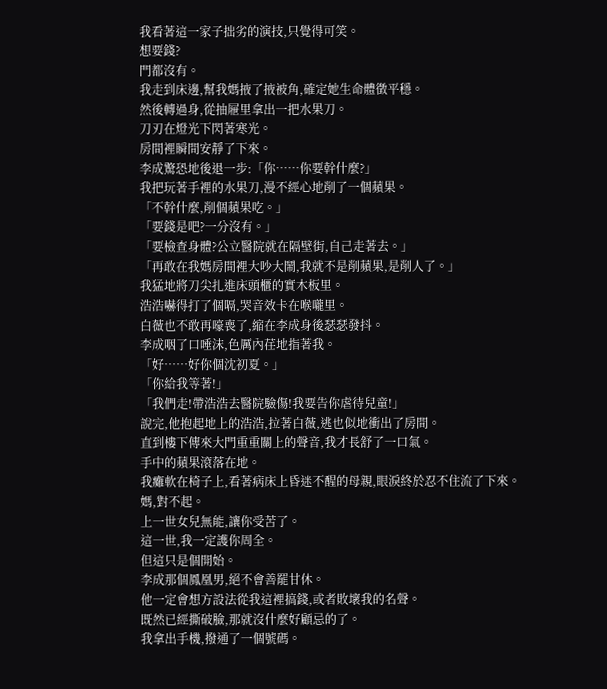我看著這一家子拙劣的演技,只覺得可笑。
想要錢?
門都沒有。
我走到床邊,幫我媽掖了掖被角,確定她生命體徵平穩。
然後轉過身,從抽屜里拿出一把水果刀。
刀刃在燈光下閃著寒光。
房間裡瞬間安靜了下來。
李成驚恐地後退一步:「你……你要幹什麼?」
我把玩著手裡的水果刀,漫不經心地削了一個蘋果。
「不幹什麼,削個蘋果吃。」
「要錢是吧?一分沒有。」
「要檢查身體?公立醫院就在隔壁街,自己走著去。」
「再敢在我媽房間裡大吵大鬧,我就不是削蘋果,是削人了。」
我猛地將刀尖扎進床頭櫃的實木板里。
浩浩嚇得打了個嗝,哭音效卡在喉嚨里。
白薇也不敢再嚎喪了,縮在李成身後瑟瑟發抖。
李成咽了口唾沫,色厲內荏地指著我。
「好……好你個沈初夏。」
「你給我等著!」
「我們走!帶浩浩去醫院驗傷!我要告你虐待兒童!」
說完,他抱起地上的浩浩,拉著白薇,逃也似地衝出了房間。
直到樓下傳來大門重重關上的聲音,我才長舒了一口氣。
手中的蘋果滾落在地。
我癱軟在椅子上,看著病床上昏迷不醒的母親,眼淚終於忍不住流了下來。
媽,對不起。
上一世女兒無能,讓你受苦了。
這一世,我一定護你周全。
但這只是個開始。
李成那個鳳凰男,絕不會善罷甘休。
他一定會想方設法從我這裡搞錢,或者敗壞我的名聲。
既然已經撕破臉,那就沒什麼好顧忌的了。
我拿出手機,撥通了一個號碼。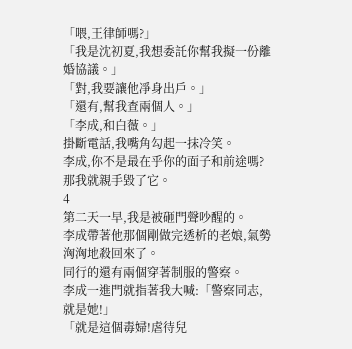「喂,王律師嗎?」
「我是沈初夏,我想委託你幫我擬一份離婚協議。」
「對,我要讓他凈身出戶。」
「還有,幫我查兩個人。」
「李成,和白薇。」
掛斷電話,我嘴角勾起一抹冷笑。
李成,你不是最在乎你的面子和前途嗎?
那我就親手毀了它。
4
第二天一早,我是被砸門聲吵醒的。
李成帶著他那個剛做完透析的老娘,氣勢洶洶地殺回來了。
同行的還有兩個穿著制服的警察。
李成一進門就指著我大喊:「警察同志,就是她!」
「就是這個毒婦!虐待兒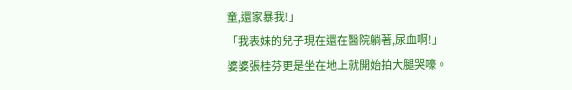童,還家暴我!」
「我表妹的兒子現在還在醫院躺著,尿血啊!」
婆婆張桂芬更是坐在地上就開始拍大腿哭嚎。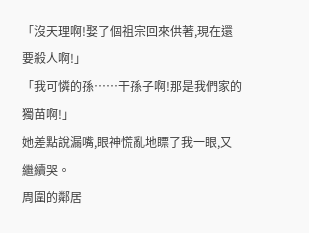「沒天理啊!娶了個祖宗回來供著,現在還要殺人啊!」
「我可憐的孫……干孫子啊!那是我們家的獨苗啊!」
她差點說漏嘴,眼神慌亂地瞟了我一眼,又繼續哭。
周圍的鄰居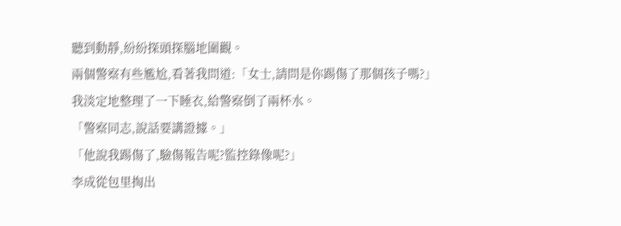聽到動靜,紛紛探頭探腦地圍觀。
兩個警察有些尷尬,看著我問道:「女士,請問是你踢傷了那個孩子嗎?」
我淡定地整理了一下睡衣,給警察倒了兩杯水。
「警察同志,說話要講證據。」
「他說我踢傷了,驗傷報告呢?監控錄像呢?」
李成從包里掏出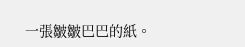一張皺皺巴巴的紙。